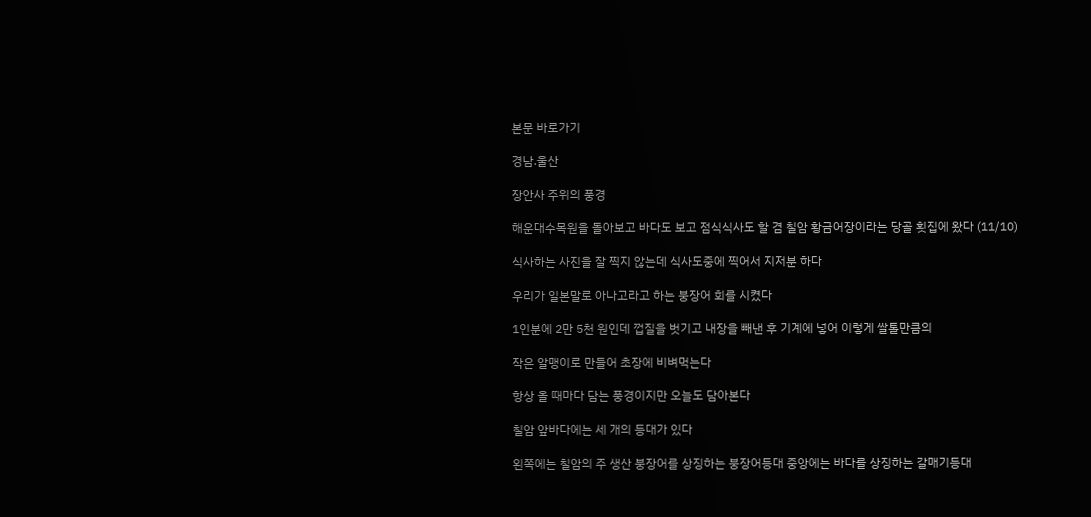본문 바로가기

경남.울산

장안사 주위의 풍경

해운대수목원을 돌아보고 바다도 보고 점식식사도 할 겸 칠암 황금어장이라는 당골 횟집에 왔다 (11/10)

식사하는 사진을 잘 찍지 않는데 식사도중에 찍어서 지저분 하다

우리가 일본말로 아나고라고 하는 붕장어 회를 시켰다

1인분에 2만 5천 원인데 껍질을 벗기고 내장을 빼낸 후 기계에 넣어 이렇게 쌀톨만큼의

작은 알맹이로 만들어 초장에 비벼먹는다

항상 올 때마다 담는 풍경이지만 오늘도 담아본다

칠암 앞바다에는 세 개의 등대가 있다

왼쪽에는 칠암의 주 생산 붕장어를 상징하는 붕장어등대 중앙에는 바다를 상징하는 갈매기등대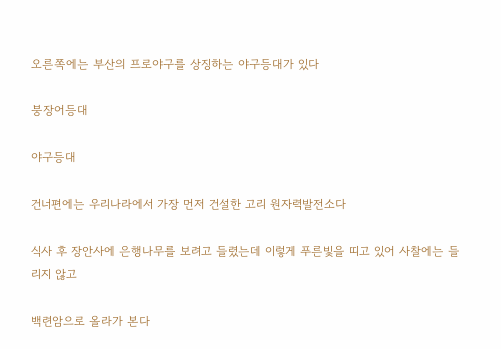오른쪽에는 부산의 프로야구를 상징하는 야구등대가 있다

붕장어등대

야구등대

건너편에는 우리나라에서 가장 먼저 건설한 고리 원자력발전소다

식사 후 장안사에 은행나무를 보려고 들렸는데 이렇게 푸른빛을 띠고 있어 사찰에는 들리지 않고

백련암으로 올라가 본다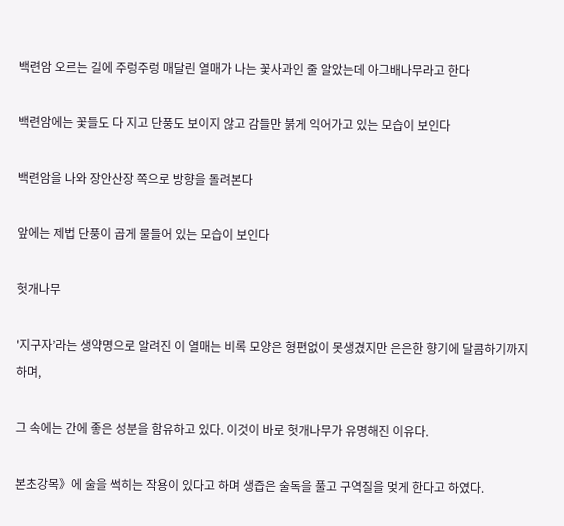백련암 오르는 길에 주렁주렁 매달린 열매가 나는 꽃사과인 줄 알았는데 아그배나무라고 한다

백련암에는 꽃들도 다 지고 단풍도 보이지 않고 감들만 붉게 익어가고 있는 모습이 보인다

백련암을 나와 장안산장 쪽으로 방향을 돌려본다

앞에는 제법 단풍이 곱게 물들어 있는 모습이 보인다

헛개나무

'지구자’라는 생약명으로 알려진 이 열매는 비록 모양은 형편없이 못생겼지만 은은한 향기에 달콤하기까지 하며,

그 속에는 간에 좋은 성분을 함유하고 있다. 이것이 바로 헛개나무가 유명해진 이유다.

본초강목》에 술을 썩히는 작용이 있다고 하며 생즙은 술독을 풀고 구역질을 멎게 한다고 하였다.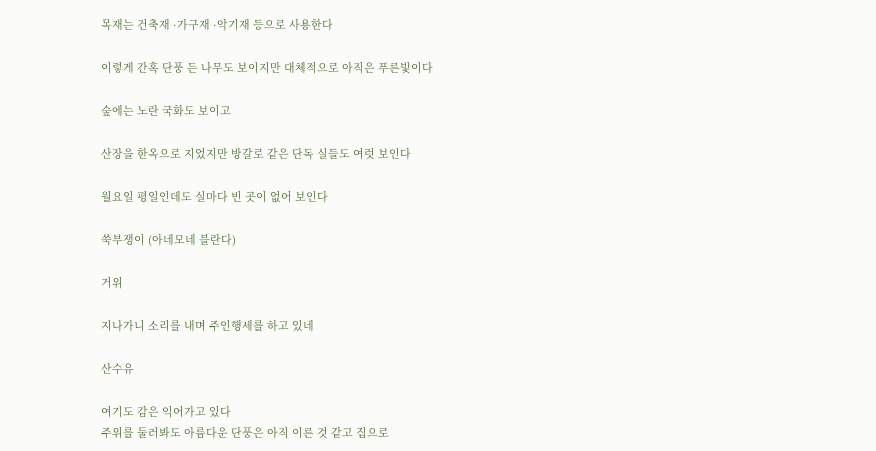목재는 건축재 ·가구재 ·악기재 등으로 사용한다

이렇게 간혹 단풍 든 나무도 보이지만 대체적으로 아직은 푸른빛이다

숲에는 노란 국화도 보이고

산장을 한옥으로 지었지만 방갈로 같은 단독 실들도 여럿 보인다

월요일 평일인데도 실마다 빈 곳이 없어 보인다

쑥부쟁이 (아네모네 블란다)

거위

지나가니 소리를 내며 주인행세를 하고 있네

산수유

여기도 감은 익어가고 있다
주위를 둘러봐도 아름다운 단풍은 아직 이른 것 같고 집으로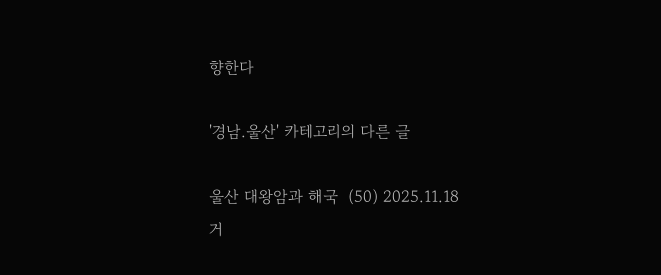향한다

'경남.울산' 카테고리의 다른 글

울산 대왕암과 해국  (50) 2025.11.18
거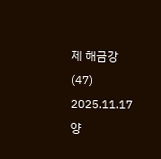제 해금강  (47) 2025.11.17
양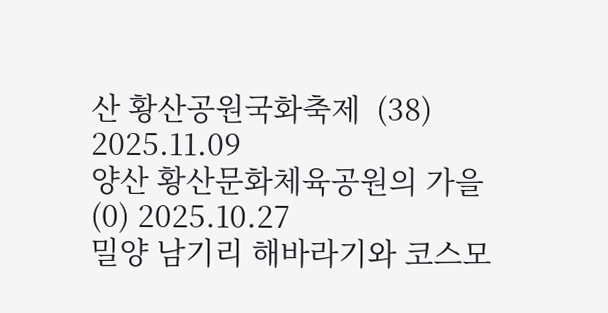산 황산공원국화축제  (38) 2025.11.09
양산 황산문화체육공원의 가을  (0) 2025.10.27
밀양 남기리 해바라기와 코스모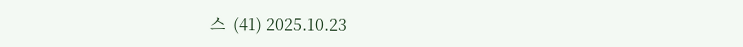스  (41) 2025.10.23